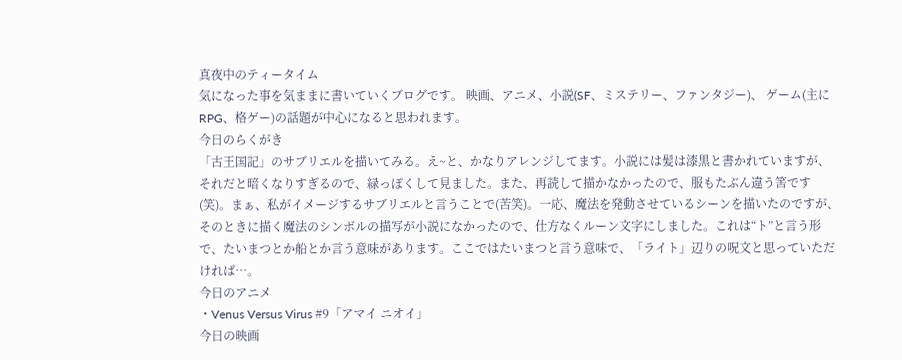真夜中のティータイム
気になった事を気ままに書いていくブログです。 映画、アニメ、小説(SF、ミステリー、ファンタジー)、 ゲーム(主にRPG、格ゲー)の話題が中心になると思われます。
今日のらくがき
「古王国記」のサブリエルを描いてみる。え~と、かなりアレンジしてます。小説には髪は漆黒と書かれていますが、それだと暗くなりすぎるので、緑っぽくして見ました。また、再読して描かなかったので、服もたぶん違う筈です(笑)。まぁ、私がイメージするサブリエルと言うことで(苦笑)。一応、魔法を発動させているシーンを描いたのですが、そのときに描く魔法のシンボルの描写が小説になかったので、仕方なくルーン文字にしました。これは“ト”と言う形で、たいまつとか船とか言う意味があります。ここではたいまつと言う意味で、「ライト」辺りの呪文と思っていただければ…。
今日のアニメ
・Venus Versus Virus #9「アマイ ニオイ」
今日の映画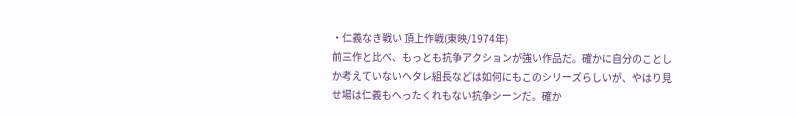・仁義なき戦い 頂上作戦(東映/1974年)
前三作と比べ、もっとも抗争アクションが強い作品だ。確かに自分のことしか考えていないヘタレ組長などは如何にもこのシリーズらしいが、やはり見せ場は仁義もへったくれもない抗争シーンだ。確か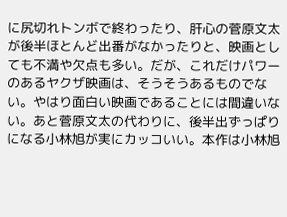に尻切れトンボで終わったり、肝心の菅原文太が後半ほとんど出番がなかったりと、映画としても不満や欠点も多い。だが、これだけパワーのあるヤクザ映画は、そうそうあるものでない。やはり面白い映画であることには間違いない。あと菅原文太の代わりに、後半出ずっぱりになる小林旭が実にカッコいい。本作は小林旭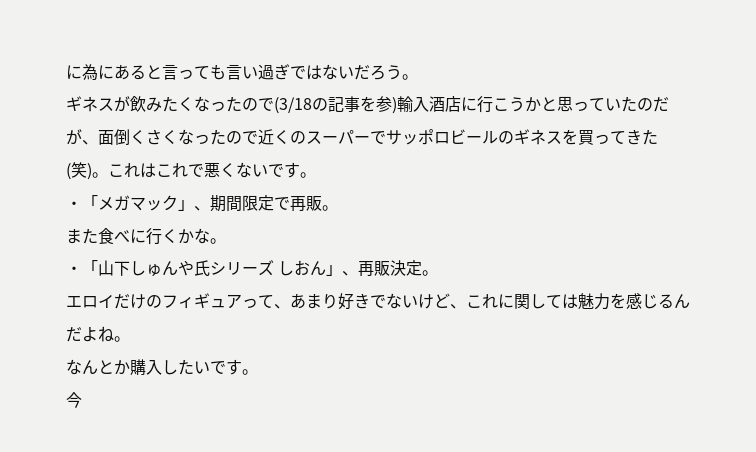に為にあると言っても言い過ぎではないだろう。
ギネスが飲みたくなったので(3/18の記事を参)輸入酒店に行こうかと思っていたのだが、面倒くさくなったので近くのスーパーでサッポロビールのギネスを買ってきた(笑)。これはこれで悪くないです。
・「メガマック」、期間限定で再販。
また食べに行くかな。
・「山下しゅんや氏シリーズ しおん」、再販決定。
エロイだけのフィギュアって、あまり好きでないけど、これに関しては魅力を感じるんだよね。
なんとか購入したいです。
今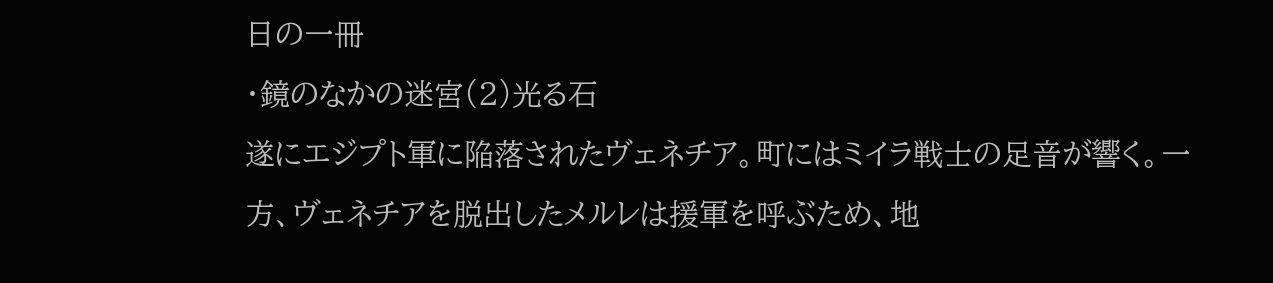日の一冊
・鏡のなかの迷宮(2)光る石
遂にエジプト軍に陥落されたヴェネチア。町にはミイラ戦士の足音が響く。一方、ヴェネチアを脱出したメルレは援軍を呼ぶため、地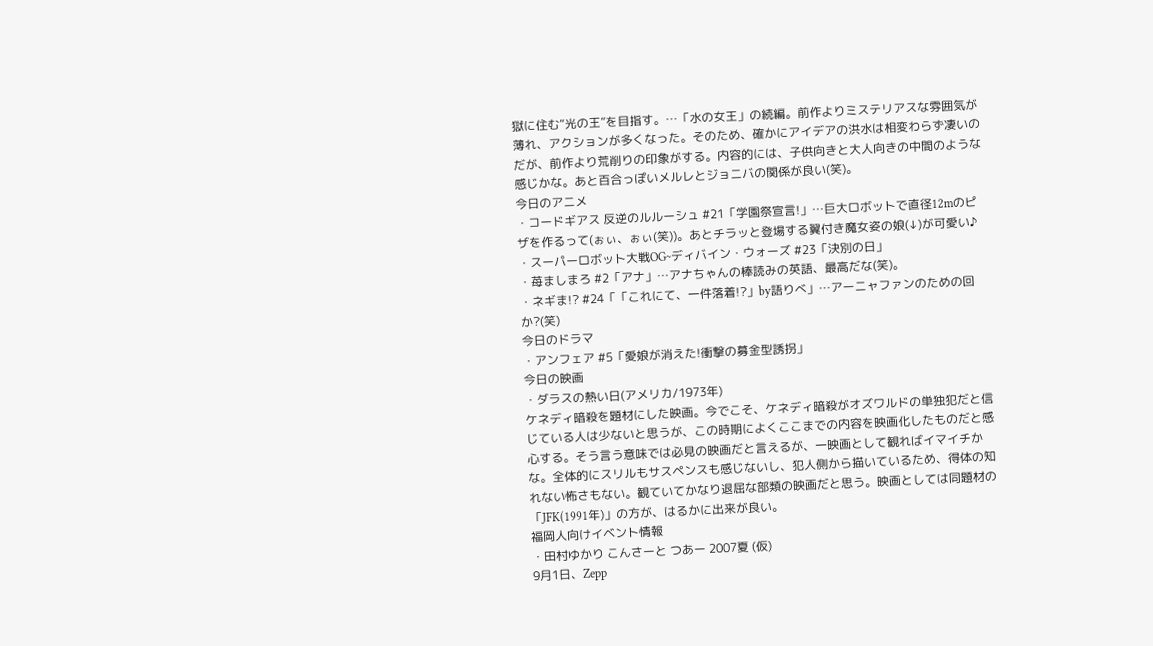獄に住む“光の王”を目指す。…「水の女王」の続編。前作よりミステリアスな雰囲気が薄れ、アクションが多くなった。そのため、確かにアイデアの洪水は相変わらず凄いのだが、前作より荒削りの印象がする。内容的には、子供向きと大人向きの中間のような感じかな。あと百合っぽいメルレとジョニバの関係が良い(笑)。
今日のアニメ
・コードギアス 反逆のルルーシュ #21「学園祭宣言!」…巨大ロボットで直径12mのピザを作るって(ぉぃ、ぉぃ(笑))。あとチラッと登場する翼付き魔女姿の娘(↓)が可愛い♪
・スーパーロボット大戦OG~ディバイン・ウォーズ #23「決別の日」
・苺ましまろ #2「アナ」…アナちゃんの棒読みの英語、最高だな(笑)。
・ネギま!? #24「「これにて、一件落着!?」by語りべ」…アーニャファンのための回か?(笑)
今日のドラマ
・アンフェア #5「愛娘が消えた!衝撃の募金型誘拐」
今日の映画
・ダラスの熱い日(アメリカ/1973年)
ケネディ暗殺を題材にした映画。今でこそ、ケネディ暗殺がオズワルドの単独犯だと信じている人は少ないと思うが、この時期によくここまでの内容を映画化したものだと感心する。そう言う意味では必見の映画だと言えるが、一映画として観ればイマイチかな。全体的にスリルもサスペンスも感じないし、犯人側から描いているため、得体の知れない怖さもない。観ていてかなり退屈な部類の映画だと思う。映画としては同題材の「JFK(1991年)」の方が、はるかに出来が良い。
福岡人向けイベント情報
・田村ゆかり こんさーと つあー 2007夏 (仮)
9月1日、Zepp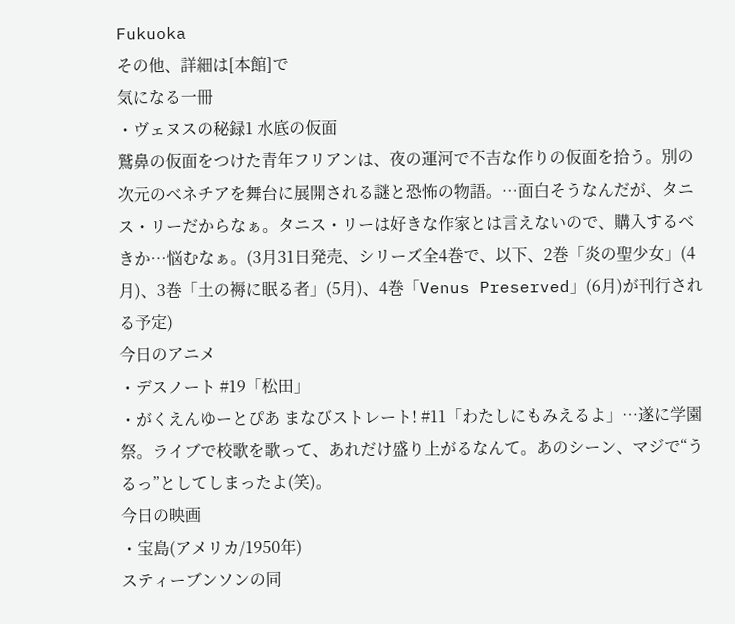Fukuoka
その他、詳細は[本館]で
気になる一冊
・ヴェヌスの秘録1 水底の仮面
鷲鼻の仮面をつけた青年フリアンは、夜の運河で不吉な作りの仮面を拾う。別の次元のべネチアを舞台に展開される謎と恐怖の物語。…面白そうなんだが、タニス・リーだからなぁ。タニス・リーは好きな作家とは言えないので、購入するべきか…悩むなぁ。(3月31日発売、シリーズ全4巻で、以下、2巻「炎の聖少女」(4月)、3巻「土の褥に眠る者」(5月)、4巻「Venus Preserved」(6月)が刊行される予定)
今日のアニメ
・デスノート #19「松田」
・がくえんゆーとぴあ まなびストレート! #11「わたしにもみえるよ」…遂に学園祭。ライブで校歌を歌って、あれだけ盛り上がるなんて。あのシーン、マジで“うるっ”としてしまったよ(笑)。
今日の映画
・宝島(アメリカ/1950年)
スティーブンソンの同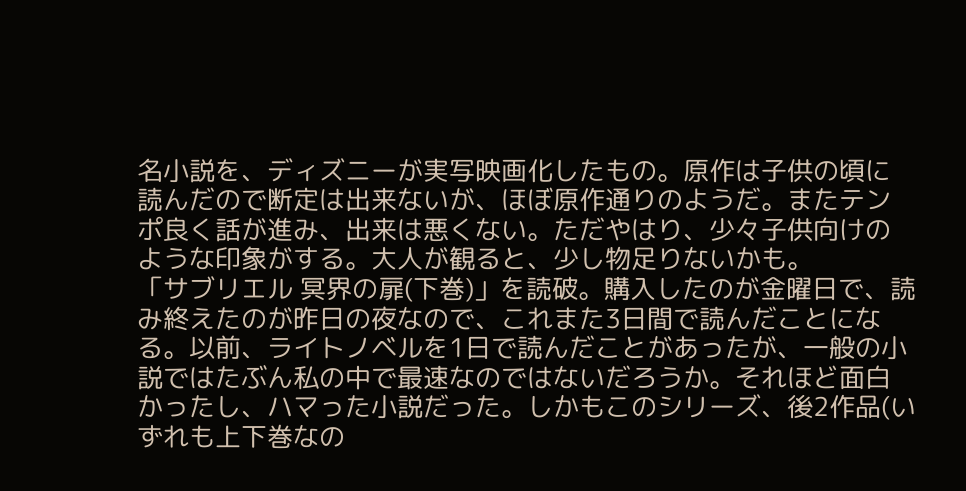名小説を、ディズニーが実写映画化したもの。原作は子供の頃に読んだので断定は出来ないが、ほぼ原作通りのようだ。またテンポ良く話が進み、出来は悪くない。ただやはり、少々子供向けのような印象がする。大人が観ると、少し物足りないかも。
「サブリエル 冥界の扉(下巻)」を読破。購入したのが金曜日で、読み終えたのが昨日の夜なので、これまた3日間で読んだことになる。以前、ライトノベルを1日で読んだことがあったが、一般の小説ではたぶん私の中で最速なのではないだろうか。それほど面白かったし、ハマった小説だった。しかもこのシリーズ、後2作品(いずれも上下巻なの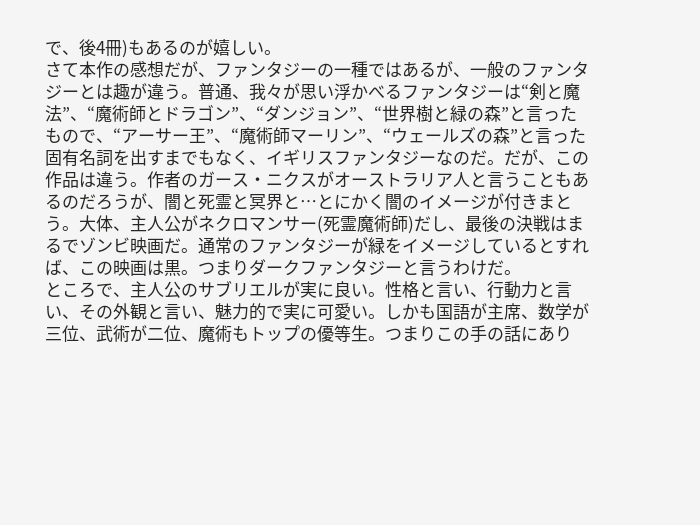で、後4冊)もあるのが嬉しい。
さて本作の感想だが、ファンタジーの一種ではあるが、一般のファンタジーとは趣が違う。普通、我々が思い浮かべるファンタジーは“剣と魔法”、“魔術師とドラゴン”、“ダンジョン”、“世界樹と緑の森”と言ったもので、“アーサー王”、“魔術師マーリン”、“ウェールズの森”と言った固有名詞を出すまでもなく、イギリスファンタジーなのだ。だが、この作品は違う。作者のガース・ニクスがオーストラリア人と言うこともあるのだろうが、闇と死霊と冥界と…とにかく闇のイメージが付きまとう。大体、主人公がネクロマンサー(死霊魔術師)だし、最後の決戦はまるでゾンビ映画だ。通常のファンタジーが緑をイメージしているとすれば、この映画は黒。つまりダークファンタジーと言うわけだ。
ところで、主人公のサブリエルが実に良い。性格と言い、行動力と言い、その外観と言い、魅力的で実に可愛い。しかも国語が主席、数学が三位、武術が二位、魔術もトップの優等生。つまりこの手の話にあり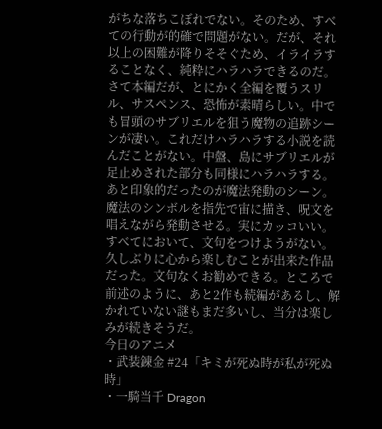がちな落ちこぼれでない。そのため、すべての行動が的確で問題がない。だが、それ以上の困難が降りそそぐため、イライラすることなく、純粋にハラハラできるのだ。
さて本編だが、とにかく全編を覆うスリル、サスペンス、恐怖が素晴らしい。中でも冒頭のサブリエルを狙う魔物の追跡シーンが凄い。これだけハラハラする小説を読んだことがない。中盤、島にサブリエルが足止めされた部分も同様にハラハラする。あと印象的だったのが魔法発動のシーン。魔法のシンボルを指先で宙に描き、呪文を唱えながら発動させる。実にカッコいい。すべてにおいて、文句をつけようがない。久しぶりに心から楽しむことが出来た作品だった。文句なくお勧めできる。ところで前述のように、あと2作も続編があるし、解かれていない謎もまだ多いし、当分は楽しみが続きそうだ。
今日のアニメ
・武装錬金 #24「キミが死ぬ時が私が死ぬ時」
・一騎当千 Dragon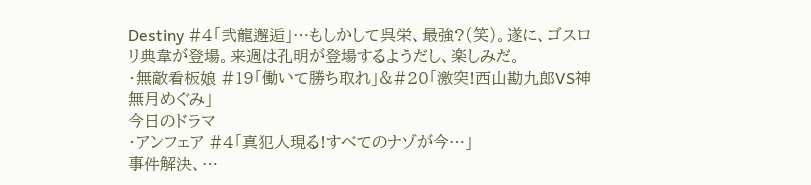Destiny #4「弐龍邂逅」…もしかして呉栄、最強?(笑)。遂に、ゴスロリ典韋が登場。来週は孔明が登場するようだし、楽しみだ。
・無敵看板娘 #19「働いて勝ち取れ」&#20「激突!西山勘九郎VS神無月めぐみ」
今日のドラマ
・アンフェア #4「真犯人現る!すべてのナゾが今…」
事件解決、…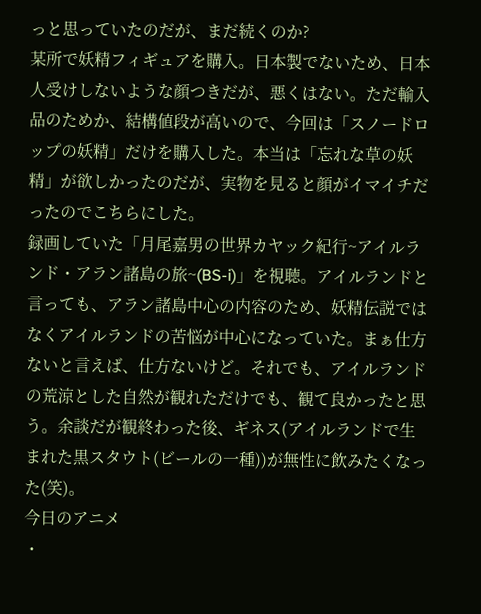っと思っていたのだが、まだ続くのか?
某所で妖精フィギュアを購入。日本製でないため、日本人受けしないような顔つきだが、悪くはない。ただ輸入品のためか、結構値段が高いので、今回は「スノードロップの妖精」だけを購入した。本当は「忘れな草の妖精」が欲しかったのだが、実物を見ると顔がイマイチだったのでこちらにした。
録画していた「月尾嘉男の世界カヤック紀行~アイルランド・アラン諸島の旅~(BS-i)」を視聴。アイルランドと言っても、アラン諸島中心の内容のため、妖精伝説ではなくアイルランドの苦悩が中心になっていた。まぁ仕方ないと言えば、仕方ないけど。それでも、アイルランドの荒涼とした自然が観れただけでも、観て良かったと思う。余談だが観終わった後、ギネス(アイルランドで生まれた黒スタウト(ビールの一種))が無性に飲みたくなった(笑)。
今日のアニメ
・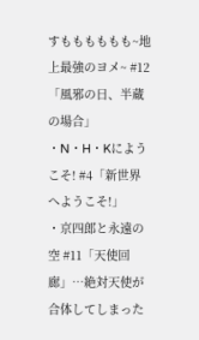すもももももも~地上最強のヨメ~ #12「風邪の日、半蔵の場合」
・N・H・Kにようこそ! #4「新世界へようこそ!」
・京四郎と永遠の空 #11「天使回廊」…絶対天使が合体してしまった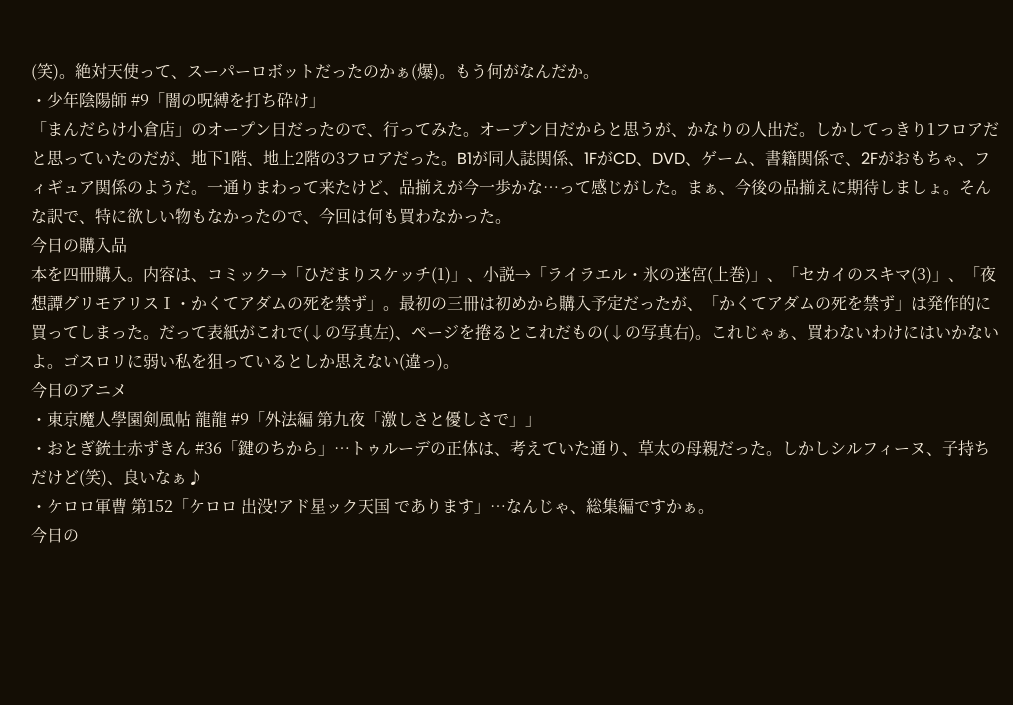(笑)。絶対天使って、スーパーロボットだったのかぁ(爆)。もう何がなんだか。
・少年陰陽師 #9「闇の呪縛を打ち砕け」
「まんだらけ小倉店」のオープン日だったので、行ってみた。オープン日だからと思うが、かなりの人出だ。しかしてっきり1フロアだと思っていたのだが、地下1階、地上2階の3フロアだった。B1が同人誌関係、1FがCD、DVD、ゲーム、書籍関係で、2Fがおもちゃ、フィギュア関係のようだ。一通りまわって来たけど、品揃えが今一歩かな…って感じがした。まぁ、今後の品揃えに期待しましょ。そんな訳で、特に欲しい物もなかったので、今回は何も買わなかった。
今日の購入品
本を四冊購入。内容は、コミック→「ひだまりスケッチ(1)」、小説→「ライラエル・氷の迷宮(上巻)」、「セカイのスキマ(3)」、「夜想譚グリモアリスⅠ・かくてアダムの死を禁ず」。最初の三冊は初めから購入予定だったが、「かくてアダムの死を禁ず」は発作的に買ってしまった。だって表紙がこれで(↓の写真左)、ページを捲るとこれだもの(↓の写真右)。これじゃぁ、買わないわけにはいかないよ。ゴスロリに弱い私を狙っているとしか思えない(違っ)。
今日のアニメ
・東京魔人學園剣風帖 龍龍 #9「外法編 第九夜「激しさと優しさで」」
・おとぎ銃士赤ずきん #36「鍵のちから」…トゥルーデの正体は、考えていた通り、草太の母親だった。しかしシルフィーヌ、子持ちだけど(笑)、良いなぁ♪
・ケロロ軍曹 第152「ケロロ 出没!アド星ック天国 であります」…なんじゃ、総集編ですかぁ。
今日の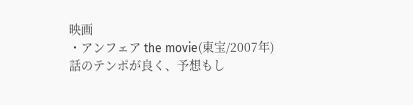映画
・アンフェア the movie(東宝/2007年)
話のテンポが良く、予想もし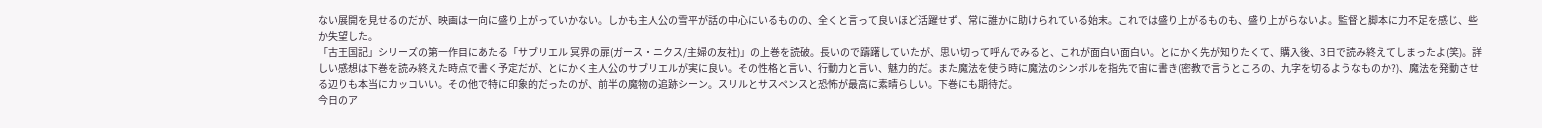ない展開を見せるのだが、映画は一向に盛り上がっていかない。しかも主人公の雪平が話の中心にいるものの、全くと言って良いほど活躍せず、常に誰かに助けられている始末。これでは盛り上がるものも、盛り上がらないよ。監督と脚本に力不足を感じ、些か失望した。
「古王国記」シリーズの第一作目にあたる「サブリエル 冥界の扉(ガース・ニクス/主婦の友社)」の上巻を読破。長いので躊躇していたが、思い切って呼んでみると、これが面白い面白い。とにかく先が知りたくて、購入後、3日で読み終えてしまったよ(笑)。詳しい感想は下巻を読み終えた時点で書く予定だが、とにかく主人公のサブリエルが実に良い。その性格と言い、行動力と言い、魅力的だ。また魔法を使う時に魔法のシンボルを指先で宙に書き(密教で言うところの、九字を切るようなものか?)、魔法を発動させる辺りも本当にカッコいい。その他で特に印象的だったのが、前半の魔物の追跡シーン。スリルとサスペンスと恐怖が最高に素晴らしい。下巻にも期待だ。
今日のア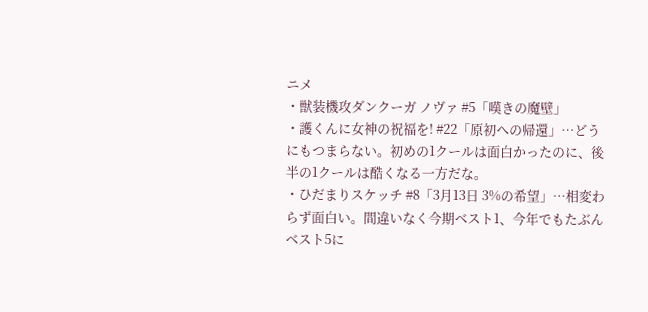ニメ
・獣装機攻ダンクーガ ノヴァ #5「嘆きの魔壁」
・護くんに女神の祝福を! #22「原初への帰還」…どうにもつまらない。初めの1クールは面白かったのに、後半の1クールは酷くなる一方だな。
・ひだまりスケッチ #8「3月13日 3%の希望」…相変わらず面白い。間違いなく今期ベスト1、今年でもたぶんベスト5に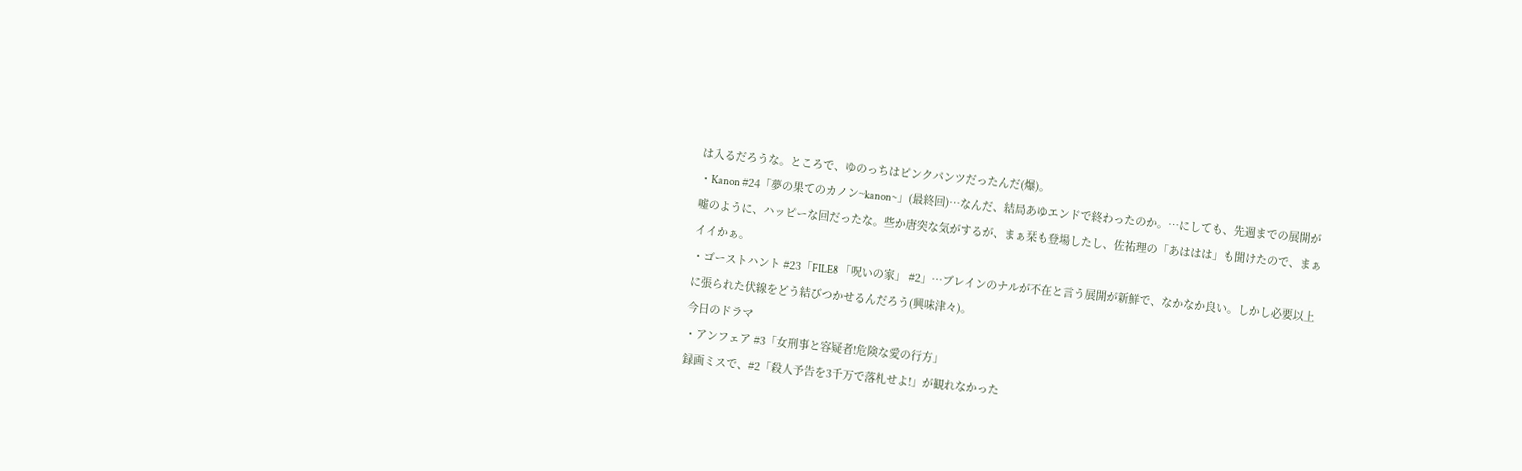は入るだろうな。ところで、ゆのっちはピンクパンツだったんだ(爆)。
・Kanon #24「夢の果てのカノン~kanon~」(最終回)…なんだ、結局あゆエンドで終わったのか。…にしても、先週までの展開が嘘のように、ハッピーな回だったな。些か唐突な気がするが、まぁ栞も登場したし、佐祐理の「あははは」も聞けたので、まぁイイかぁ。
・ゴーストハント #23「FILE8 「呪いの家」 #2」…ブレインのナルが不在と言う展開が新鮮で、なかなか良い。しかし必要以上に張られた伏線をどう結びつかせるんだろう(興味津々)。
今日のドラマ
・アンフェア #3「女刑事と容疑者!危険な愛の行方」
録画ミスで、#2「殺人予告を3千万で落札せよ!」が観れなかった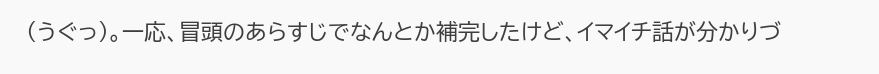(うぐっ)。一応、冒頭のあらすじでなんとか補完したけど、イマイチ話が分かりづ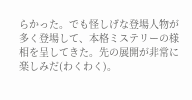らかった。でも怪しげな登場人物が多く登場して、本格ミステリーの様相を呈してきた。先の展開が非常に楽しみだ(わくわく)。